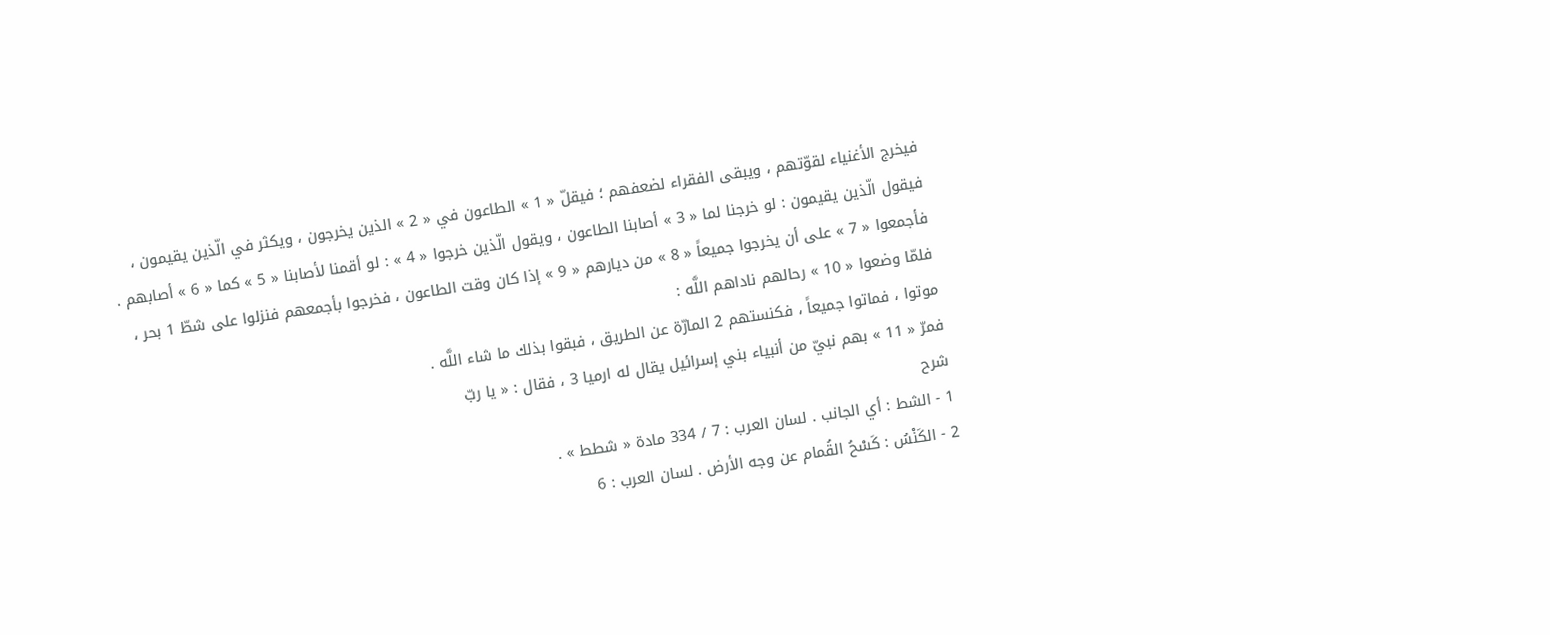فيخرج الأغنياء لقوّتهم ، ويبقى الفقراء لضعفهم ؛ فيقلّ « 1 » الطاعون في « 2 » الذين يخرجون ، ويكثر في الّذين يقيمون ، فيقول الّذين يقيمون : لو خرجنا لما « 3 » أصابنا الطاعون ، ويقول الّذين خرجوا « 4 » : لو أقمنا لأصابنا « 5 » كما « 6 » أصابهم .
فأجمعوا « 7 » على أن يخرجوا جميعاً « 8 » من ديارهم « 9 » إذا كان وقت الطاعون ، فخرجوا بأجمعهم فنزلوا على شطّ 1 بحر ، فلمّا وضعوا « 10 » رحالهم ناداهم اللَّه :
موتوا ، فماتوا جميعاً ، فكنستهم 2 المارّة عن الطريق ، فبقوا بذلك ما شاء اللَّه .
فمرّ « 11 » بهم نبيّ من أنبياء بني إسرائيل يقال له ارميا 3 ، فقال : « يا ربّ
شرح
1 - الشط : أي الجانب . لسان العرب : 7 / 334 مادة « شطط » .
2 - الكَنْسُ : كَسْحُ القُمام عن وجه الأرض . لسان العرب : 6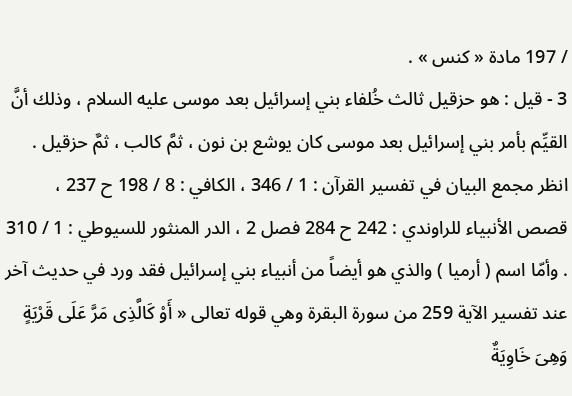/ 197 مادة « كنس » .
3 - قيل : هو حزقيل ثالث خُلفاء بني إسرائيل بعد موسى عليه السلام ، وذلك أنَّ القيِّم بأمر بني إسرائيل بعد موسى كان يوشع بن نون ، ثمَّ كالب ، ثمَّ حزقيل . انظر مجمع البيان في تفسير القرآن : 1 / 346 ، الكافي : 8 / 198 ح 237 ، قصص الأنبياء للراوندي : 242 ح 284 فصل 2 ، الدر المنثور للسيوطي : 1 / 310 . وأمّا اسم ( أرميا ) والذي هو أيضاً من أنبياء بني إسرائيل فقد ورد في حديث آخر عند تفسير الآية 259 من سورة البقرة وهي قوله تعالى « أَوْ كَالَّذِى مَرَّ عَلَى قَرْيَةٍ وَهِىَ خَاوِيَةٌ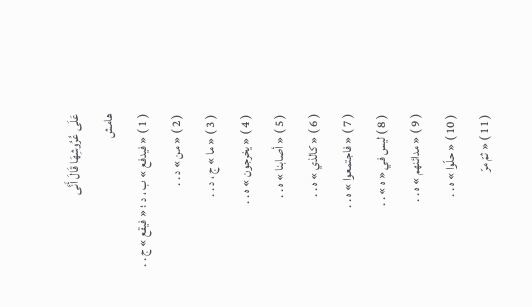عَلَى عُرُوشِهَا قَالَ أَنَّى
هامش
( 1 ) « فيدفع » ب ، د ؛ « فيقع » ج . .
( 2 ) « من » د . .
( 3 ) « ما » ج ، د . .
( 4 ) « يخرجون » ه . .
( 5 ) « أصابنا » ه . .
( 6 ) « كالذي » ه . .
( 7 ) « فاجتمعوا » ه . .
( 8 ) ليس في « ه » . .
( 9 ) « مدائنهم » ه . .
( 10 ) « حلّوا » ه . .
( 11 ) « ثمّ مرّ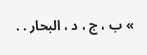» ب ، ج ، د ، البحار . .